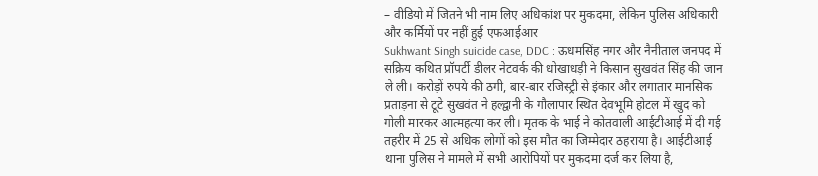– वीडियो में जितने भी नाम लिए अधिकांश पर मुकदमा, लेकिन पुलिस अधिकारी और कर्मियों पर नहीं हुई एफआईआर
Sukhwant Singh suicide case, DDC : ऊधमसिंह नगर और नैनीताल जनपद में सक्रिय कथित प्रॉपर्टी डीलर नेटवर्क की धोखाधड़ी ने किसान सुखवंत सिंह की जान ले ली। करोड़ों रुपये की ठगी, बार-बार रजिस्ट्री से इंकार और लगातार मानसिक प्रताड़ना से टूटे सुखवंत ने हल्द्वानी के गौलापार स्थित देवभूमि होटल में खुद को गोली मारकर आत्महत्या कर ली। मृतक के भाई ने कोतवाली आईटीआई में दी गई तहरीर में 25 से अधिक लोगों को इस मौत का जिम्मेदार ठहराया है। आईटीआई थाना पुलिस ने मामले में सभी आरोपियों पर मुकदमा दर्ज कर लिया है,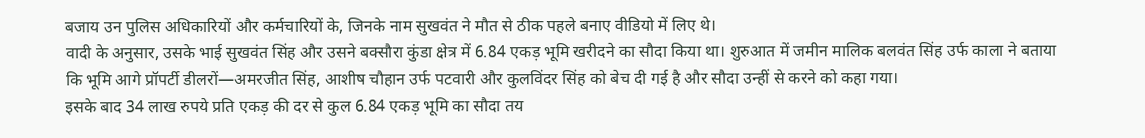बजाय उन पुलिस अधिकारियों और कर्मचारियों के, जिनके नाम सुखवंत ने मौत से ठीक पहले बनाए वीडियो में लिए थे।
वादी के अनुसार, उसके भाई सुखवंत सिंह और उसने बक्सौरा कुंडा क्षेत्र में 6.84 एकड़ भूमि खरीदने का सौदा किया था। शुरुआत में जमीन मालिक बलवंत सिंह उर्फ काला ने बताया कि भूमि आगे प्रॉपर्टी डीलरों—अमरजीत सिंह, आशीष चौहान उर्फ पटवारी और कुलविंदर सिंह को बेच दी गई है और सौदा उन्हीं से करने को कहा गया।
इसके बाद 34 लाख रुपये प्रति एकड़ की दर से कुल 6.84 एकड़ भूमि का सौदा तय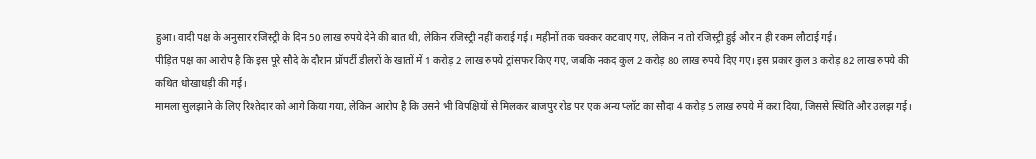हुआ। वादी पक्ष के अनुसार रजिस्ट्री के दिन 50 लाख रुपये देने की बात थी, लेकिन रजिस्ट्री नहीं कराई गई। महीनों तक चक्कर कटवाए गए, लेकिन न तो रजिस्ट्री हुई और न ही रकम लौटाई गई।
पीड़ित पक्ष का आरोप है कि इस पूरे सौदे के दौरान प्रॉपर्टी डीलरों के खातों में 1 करोड़ 2 लाख रुपये ट्रांसफर किए गए, जबकि नकद कुल 2 करोड़ 80 लाख रुपये दिए गए। इस प्रकार कुल 3 करोड़ 82 लाख रुपये की कथित धोखाधड़ी की गई।
मामला सुलझाने के लिए रिश्तेदार को आगे किया गया, लेकिन आरोप है कि उसने भी विपक्षियों से मिलकर बाजपुर रोड पर एक अन्य प्लॉट का सौदा 4 करोड़ 5 लाख रुपये में करा दिया, जिससे स्थिति और उलझ गई।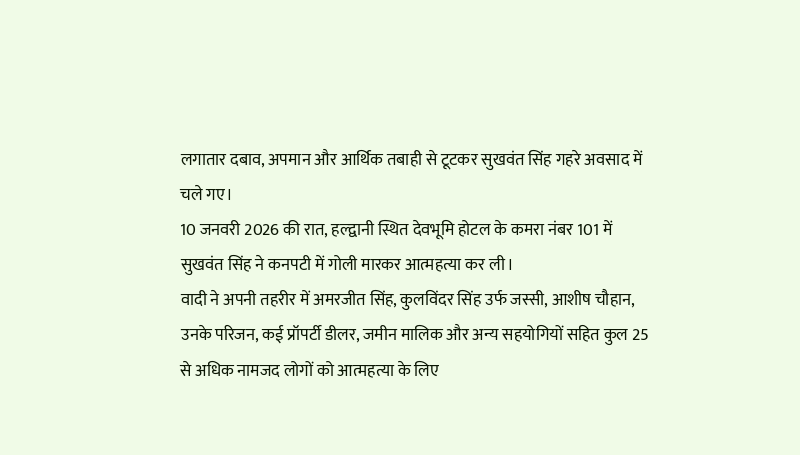लगातार दबाव, अपमान और आर्थिक तबाही से टूटकर सुखवंत सिंह गहरे अवसाद में चले गए।
10 जनवरी 2026 की रात, हल्द्वानी स्थित देवभूमि होटल के कमरा नंबर 101 में सुखवंत सिंह ने कनपटी में गोली मारकर आत्महत्या कर ली।
वादी ने अपनी तहरीर में अमरजीत सिंह, कुलविंदर सिंह उर्फ जस्सी, आशीष चौहान, उनके परिजन, कई प्रॉपर्टी डीलर, जमीन मालिक और अन्य सहयोगियों सहित कुल 25 से अधिक नामजद लोगों को आत्महत्या के लिए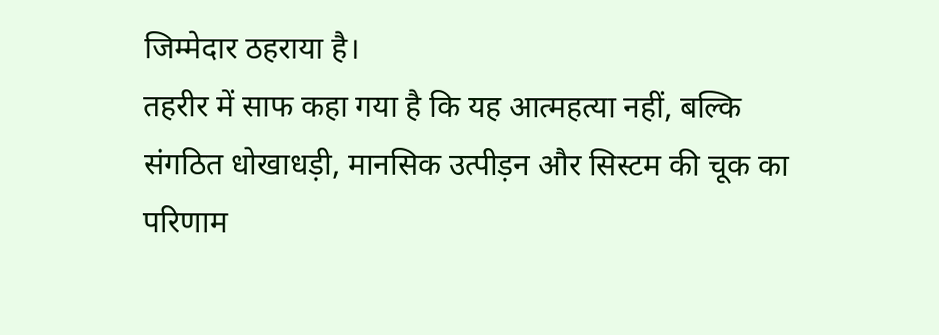जिम्मेदार ठहराया है।
तहरीर में साफ कहा गया है कि यह आत्महत्या नहीं, बल्कि संगठित धोखाधड़ी, मानसिक उत्पीड़न और सिस्टम की चूक का परिणाम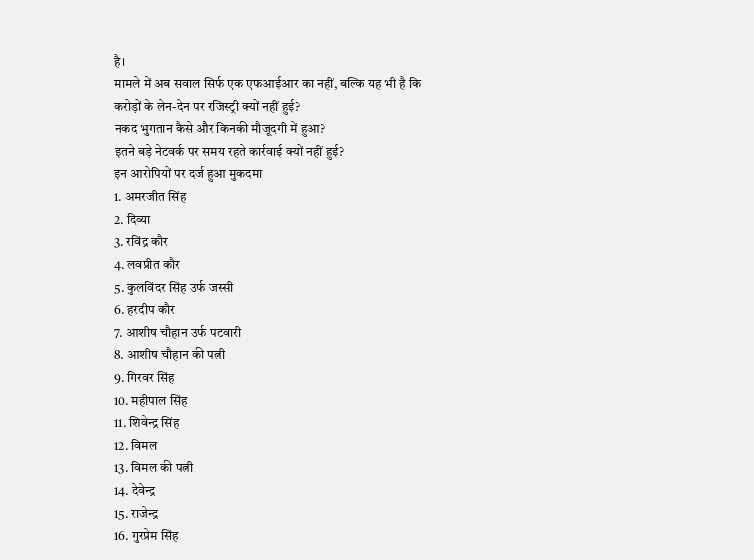है।
मामले में अब सवाल सिर्फ एक एफआईआर का नहीं, बल्कि यह भी है कि
करोड़ों के लेन-देन पर रजिस्ट्री क्यों नहीं हुई?
नकद भुगतान कैसे और किनकी मौजूदगी में हुआ?
इतने बड़े नेटवर्क पर समय रहते कार्रवाई क्यों नहीं हुई?
इन आरोपियों पर दर्ज हुआ मुकदमा
1. अमरजीत सिंह
2. दिव्या
3. रविंद्र कौर
4. लवप्रीत कौर
5. कुलविंदर सिंह उर्फ जस्सी
6. हरदीप कौर
7. आशीष चौहान उर्फ पटवारी
8. आशीष चौहान की पत्नी
9. गिरवर सिंह
10. महीपाल सिंह
11. शिवेन्द्र सिंह
12. विमल
13. विमल की पत्नी
14. देवेन्द्र
15. राजेन्द्र
16. गुरप्रेम सिंह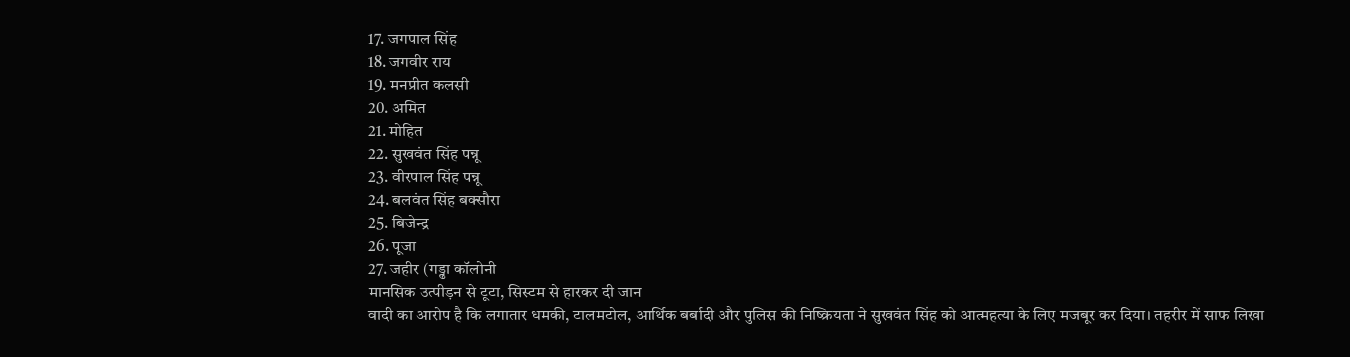17. जगपाल सिंह
18. जगवीर राय
19. मनप्रीत कलसी
20. अमित
21. मोहित
22. सुखवंत सिंह पन्नू
23. वीरपाल सिंह पन्नू
24. बलवंत सिंह बक्सौरा
25. बिजेन्द्र
26. पूजा
27. जहीर (गड्ढा कॉलोनी
मानसिक उत्पीड़न से टूटा, सिस्टम से हारकर दी जान
वादी का आरोप है कि लगातार धमकी, टालमटोल, आर्थिक बर्बादी और पुलिस की निष्क्रियता ने सुखवंत सिंह को आत्महत्या के लिए मजबूर कर दिया। तहरीर में साफ लिखा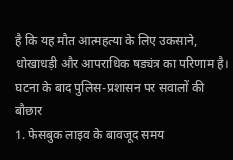है कि यह मौत आत्महत्या के लिए उकसाने, धोखाधड़ी और आपराधिक षड्यंत्र का परिणाम है।
घटना के बाद पुलिस-प्रशासन पर सवालों की बौछार
1. फेसबुक लाइव के बावजूद समय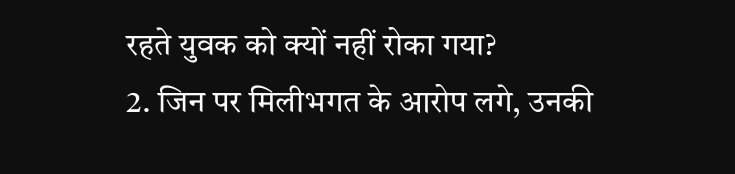रहते युवक को क्यों नहीं रोका गया?
2. जिन पर मिलीभगत के आरोप लगे, उनकी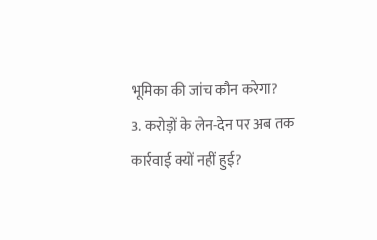भूमिका की जांच कौन करेगा?
3. करोड़ों के लेन-देन पर अब तक कार्रवाई क्यों नहीं हुई?